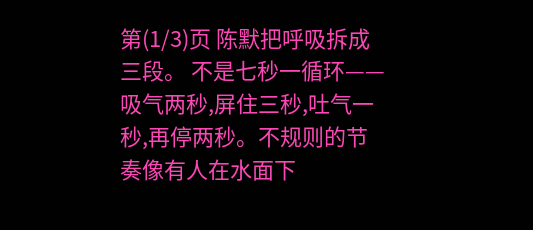第(1/3)页 陈默把呼吸拆成三段。 不是七秒一循环——吸气两秒,屏住三秒,吐气一秒,再停两秒。不规则的节奏像有人在水面下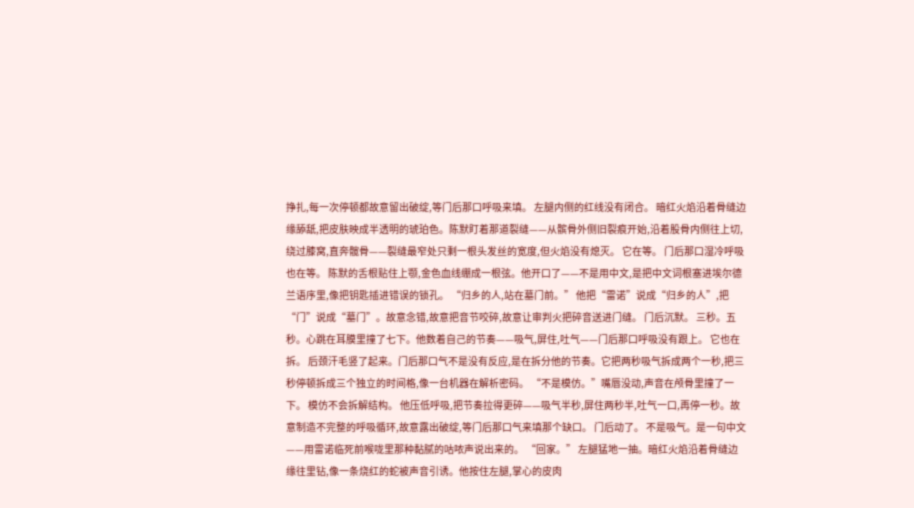挣扎,每一次停顿都故意留出破绽,等门后那口呼吸来填。 左腿内侧的红线没有闭合。 暗红火焰沿着骨缝边缘舔舐,把皮肤映成半透明的琥珀色。陈默盯着那道裂缝——从髌骨外侧旧裂痕开始,沿着股骨内侧往上切,绕过膝窝,直奔髋骨——裂缝最窄处只剩一根头发丝的宽度,但火焰没有熄灭。 它在等。 门后那口湿冷呼吸也在等。 陈默的舌根贴住上颚,金色血线绷成一根弦。他开口了——不是用中文,是把中文词根塞进埃尔德兰语序里,像把钥匙插进错误的锁孔。 “归乡的人,站在墓门前。” 他把“雷诺”说成“归乡的人”,把“门”说成“墓门”。故意念错,故意把音节咬碎,故意让审判火把碎音送进门缝。 门后沉默。 三秒。五秒。心跳在耳膜里撞了七下。他数着自己的节奏——吸气,屏住,吐气——门后那口呼吸没有跟上。 它也在拆。 后颈汗毛竖了起来。门后那口气不是没有反应,是在拆分他的节奏。它把两秒吸气拆成两个一秒,把三秒停顿拆成三个独立的时间格,像一台机器在解析密码。 “不是模仿。”嘴唇没动,声音在颅骨里撞了一下。 模仿不会拆解结构。 他压低呼吸,把节奏拉得更碎——吸气半秒,屏住两秒半,吐气一口,再停一秒。故意制造不完整的呼吸循环,故意露出破绽,等门后那口气来填那个缺口。 门后动了。 不是吸气。是一句中文——用雷诺临死前喉咙里那种黏腻的咕哝声说出来的。 “回家。” 左腿猛地一抽。暗红火焰沿着骨缝边缘往里钻,像一条烧红的蛇被声音引诱。他按住左腿,掌心的皮肉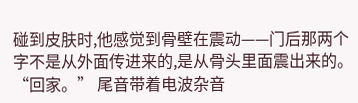碰到皮肤时,他感觉到骨壁在震动——门后那两个字不是从外面传进来的,是从骨头里面震出来的。 “回家。” 尾音带着电波杂音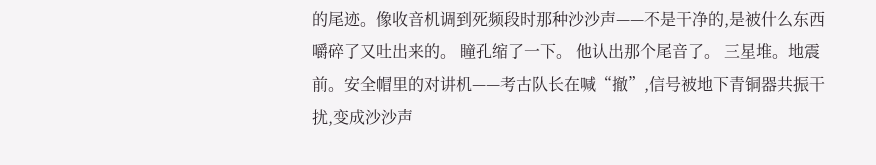的尾迹。像收音机调到死频段时那种沙沙声——不是干净的,是被什么东西嚼碎了又吐出来的。 瞳孔缩了一下。 他认出那个尾音了。 三星堆。地震前。安全帽里的对讲机——考古队长在喊“撤”,信号被地下青铜器共振干扰,变成沙沙声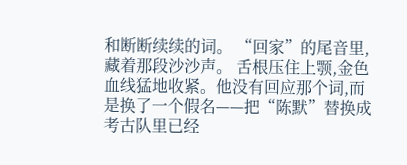和断断续续的词。 “回家”的尾音里,藏着那段沙沙声。 舌根压住上颚,金色血线猛地收紧。他没有回应那个词,而是换了一个假名——把“陈默”替换成考古队里已经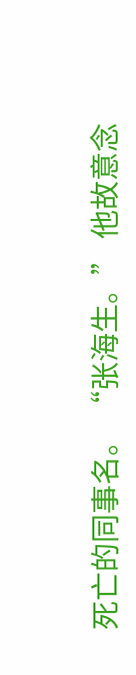死亡的同事名。 “张海生。” 他故意念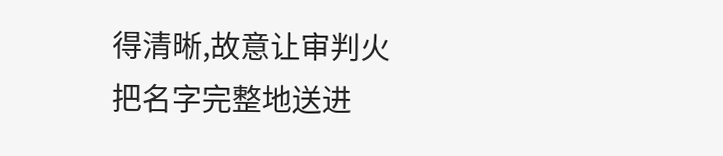得清晰,故意让审判火把名字完整地送进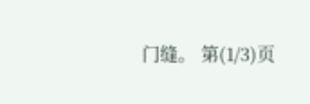门缝。 第(1/3)页